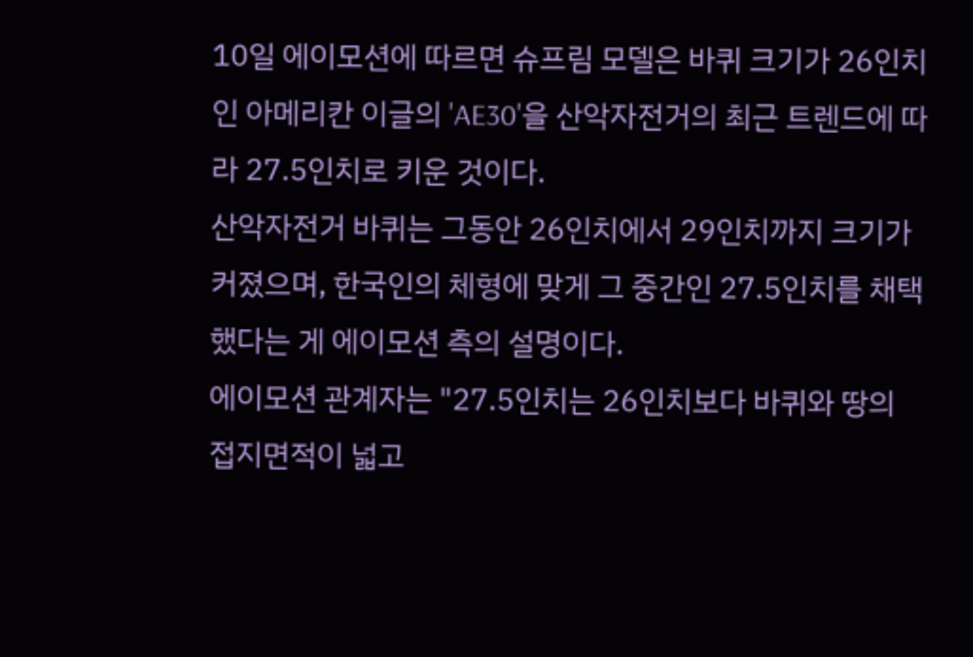10일 에이모션에 따르면 슈프림 모델은 바퀴 크기가 26인치인 아메리칸 이글의 'AE30'을 산악자전거의 최근 트렌드에 따라 27.5인치로 키운 것이다.
산악자전거 바퀴는 그동안 26인치에서 29인치까지 크기가 커졌으며, 한국인의 체형에 맞게 그 중간인 27.5인치를 채택했다는 게 에이모션 측의 설명이다.
에이모션 관계자는 "27.5인치는 26인치보다 바퀴와 땅의 접지면적이 넓고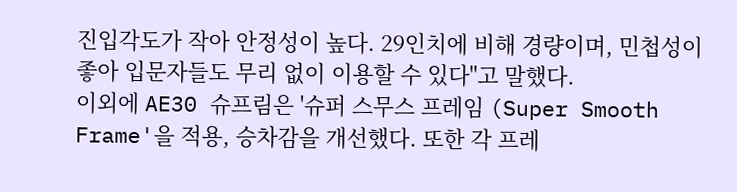진입각도가 작아 안정성이 높다. 29인치에 비해 경량이며, 민첩성이 좋아 입문자들도 무리 없이 이용할 수 있다"고 말했다.
이외에 AE30 슈프림은 '슈퍼 스무스 프레임 (Super Smooth Frame'을 적용, 승차감을 개선했다. 또한 각 프레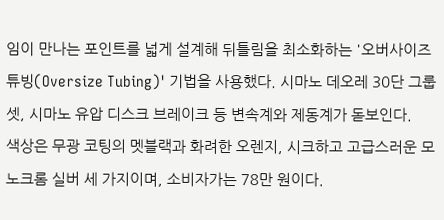임이 만나는 포인트를 넓게 설계해 뒤틀림을 최소화하는 '오버사이즈 튜빙(Oversize Tubing)' 기법을 사용했다. 시마노 데오레 30단 그룹셋, 시마노 유압 디스크 브레이크 등 변속계와 제동계가 돋보인다.
색상은 무광 코팅의 멧블랙과 화려한 오렌지, 시크하고 고급스러운 모노크롬 실버 세 가지이며, 소비자가는 78만 원이다.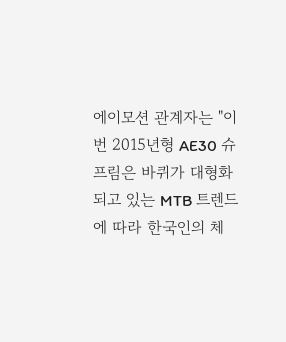에이모션 관계자는 "이번 2015년형 AE30 슈프림은 바퀴가 대형화 되고 있는 MTB 트렌드에 따라 한국인의 체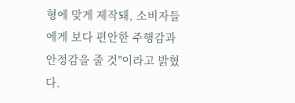형에 맞게 제작돼, 소비자들에게 보다 편안한 주행감과 안정감을 줄 것"이라고 밝혔다.